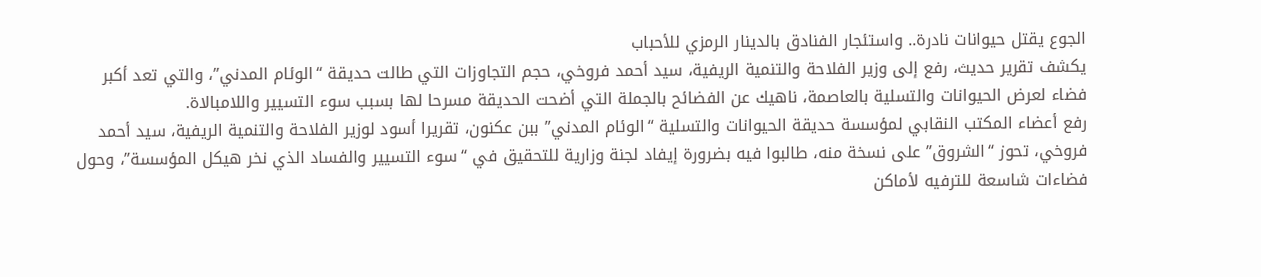الجوع يقتل حيوانات نادرة.. واستئجار الفنادق بالدينار الرمزي للأحباب
يكشف تقرير حديث، رفع إلى وزير الفلاحة والتنمية الريفية، سيد أحمد فروخي، حجم التجاوزات التي طالت حديقة “الوئام المدني”، والتي تعد أكبر فضاء لعرض الحيوانات والتسلية بالعاصمة، ناهيك عن الفضائح بالجملة التي أضحت الحديقة مسرحا لها بسبب سوء التسيير واللامبالاة.
رفع أعضاء المكتب النقابي لمؤسسة حديقة الحيوانات والتسلية “الوئام المدني” ببن عكنون، تقريرا أسود لوزير الفلاحة والتنمية الريفية، سيد أحمد فروخي، تحوز “الشروق” على نسخة منه، طالبوا فيه بضرورة إيفاد لجنة وزارية للتحقيق في “سوء التسيير والفساد الذي نخر هيكل المؤسسة”، وحول فضاءات شاسعة للترفيه لأماكن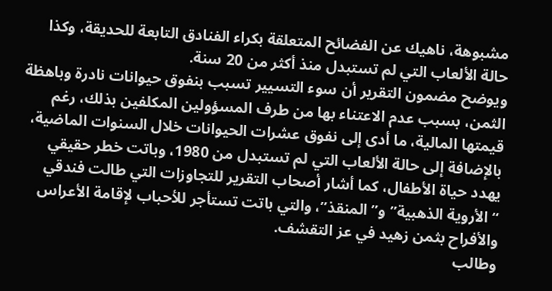مشبوهة، ناهيك عن الفضائح المتعلقة بكراء الفنادق التابعة للحديقة، وكذا حالة الألعاب التي لم تستبدل منذ أكثر من 20 سنة.
ويوضح مضمون التقرير أن سوء التسيير تسبب بنفوق حيوانات نادرة وباهظة الثمن، بسبب عدم الاعتناء بها من طرف المسؤولين المكلفين بذلك، رغم قيمتها المالية، ما أدى إلى نفوق عشرات الحيوانات خلال السنوات الماضية، بالإضافة إلى حالة الألعاب التي لم تستبدل من 1980، وباتت خطر حقيقي يهدد حياة الأطفال، كما أشار أصحاب التقرير للتجاوزات التي طالت فندقي “الأروية الذهبية” و”المنقذ”، والتي باتت تستأجر للأحباب لإقامة الأعراس والأفراح بثمن زهيد في عز التقشف.
وطالب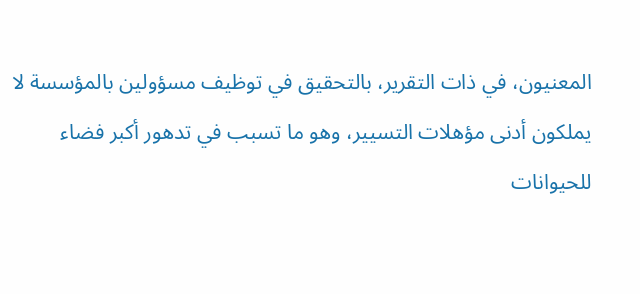المعنيون، في ذات التقرير، بالتحقيق في توظيف مسؤولين بالمؤسسة لا يملكون أدنى مؤهلات التسيير، وهو ما تسبب في تدهور أكبر فضاء للحيوانات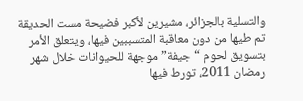والتسلية بالجزائر، مشيرين لأكبر فضيحة مست الحديقة تم طيها من دون معاقبة المتسببين فيها، ويتعلق الأمر بتسويق لحوم “جيفة” موجهة للحيوانات خلال شهر رمضان 2011، تورط فيها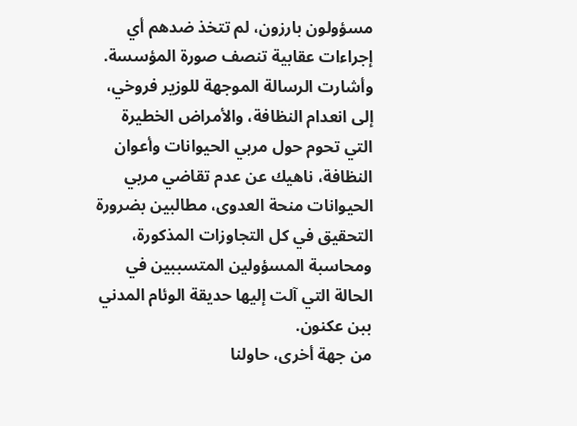مسؤولون بارزون، لم تتخذ ضدهم أي إجراءات عقابية تنصف صورة المؤسسة.
وأشارت الرسالة الموجهة للوزير فروخي، إلى انعدام النظافة، والأمراض الخطيرة التي تحوم حول مربي الحيوانات وأعوان النظافة، ناهيك عن عدم تقاضي مربي الحيوانات منحة العدوى، مطالبين بضرورة التحقيق في كل التجاوزات المذكورة، ومحاسبة المسؤولين المتسببين في الحالة التي آلت إليها حديقة الوئام المدني ببن عكنون.
من جهة أخرى، حاولنا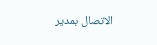الاتصال بمدير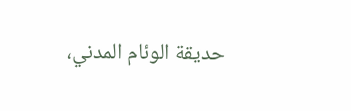حديقة الوئام المدني،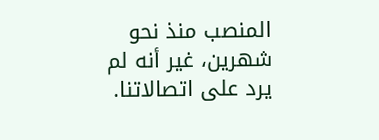المنصب منذ نحو شهرين، غير أنه لم يرد على اتصالاتنا.